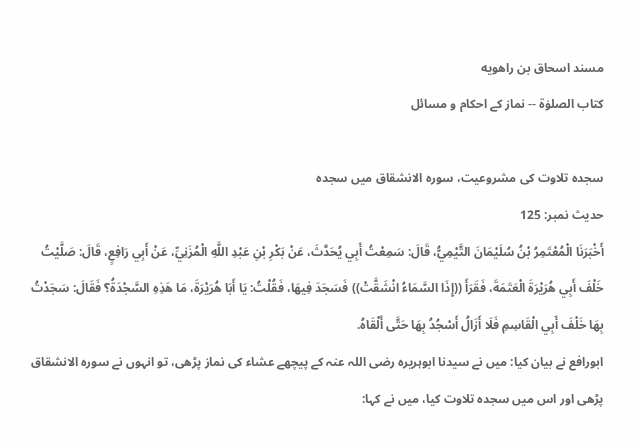مسند اسحاق بن راهويه
كتاب الصلوٰة -- نماز کے احکام و مسائل

سجدہ تلاوت کی مشروعیت، سورہ الانشقاق میں سجدہ
حدیث نمبر: 125
أَخْبَرَنَا الْمُعْتَمِرُ بْنُ سُلَيْمَانَ التَّيْمِيُّ، قَالَ: سَمِعْتُ أَبِي يُحَدَّثَ، عَنْ بَكْرِ بْنِ عَبْدِ اللَّهِ الْمُزَنِيِّ، عَنْ أَبِي رَافِعٍ، قَالَ: صَلَّيْتُ خَلْفَ أَبِي هُرَيْرَةَ الْعَتَمَةَ، فَقَرَأَ ((إِذَا السَّمَاءُ انْشَقَّتْ)) فَسَجَدَ فِيهَا، فَقُلْتُ: يَا أَبَا هُرَيْرَةَ، مَا هَذِهِ السَّجْدَةُ؟ فَقَالَ: سَجَدْتُ بِهَا خَلْفَ أَبِي الْقَاسِمِ فَلَا أَزَالُ أَسْجُدُ بِهَا حَتَّى أَلْقَاهُ.
ابورافع نے بیان کیا: میں نے سیدنا ابوہریرہ رضی اللہ عنہ کے پیچھے عشاء کی نماز پڑھی، تو انہوں نے سورہ الانشقاق پڑھی اور اس میں سجدہ تلاوت کیا، میں نے کہا: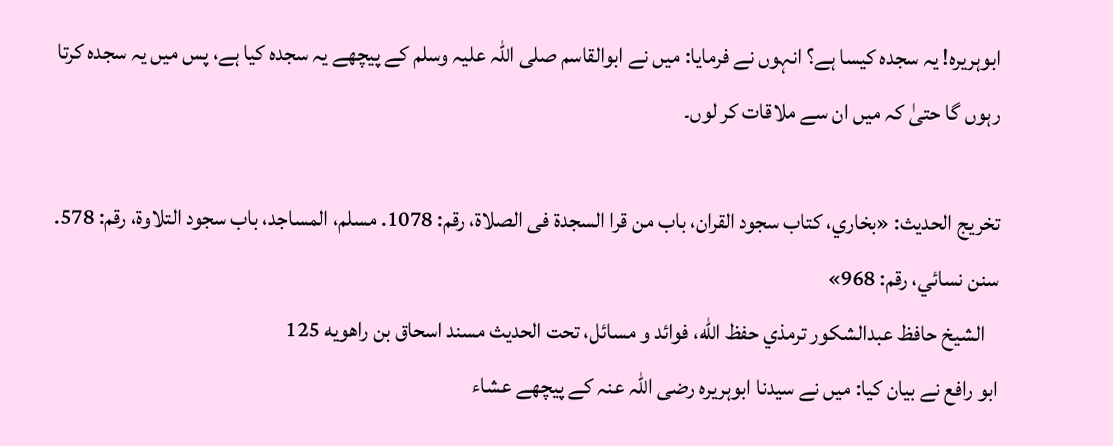ابوہریرہ! یہ سجدہ کیسا ہے؟ انہوں نے فرمایا: میں نے ابوالقاسم صلی اللہ علیہ وسلم کے پیچھے یہ سجدہ کیا ہے، پس میں یہ سجدہ کرتا رہوں گا حتیٰ کہ میں ان سے ملاقات کر لوں۔

تخریج الحدیث: «بخاري، كتاب سجود القران، باب من قرا السجدة فى الصلاة، رقم: 1078. مسلم، المساجد، باب سجود التلاوة، رقم: 578. سنن نسائي، رقم: 968»
   الشيخ حافظ عبدالشكور ترمذي حفظ الله، فوائد و مسائل، تحت الحديث مسند اسحاق بن راهويه 125
ابو رافع نے بیان کیا: میں نے سیدنا ابوہریرہ رضی اللہ عنہ کے پیچھے عشاء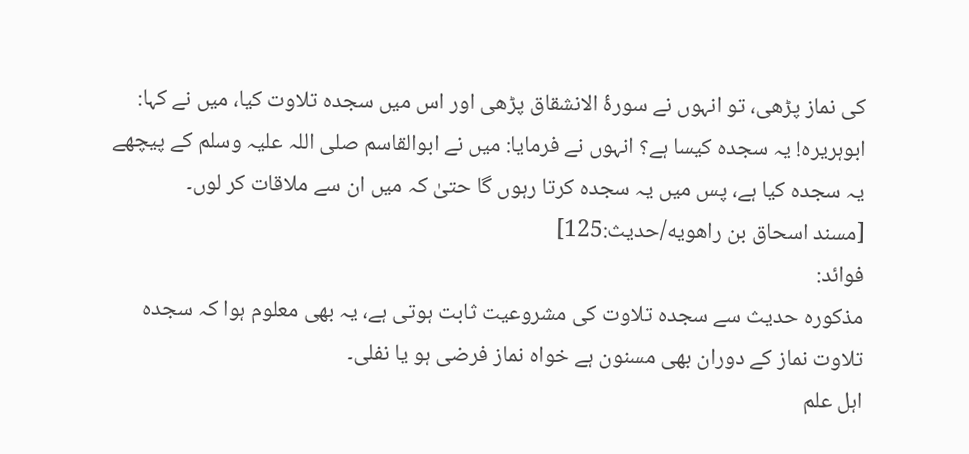کی نماز پڑھی، تو انہوں نے سورۂ الانشقاق پڑھی اور اس میں سجدہ تلاوت کیا، میں نے کہا: ابوہریرہ! یہ سجدہ کیسا ہے؟ انہوں نے فرمایا: میں نے ابوالقاسم صلی اللہ علیہ وسلم کے پیچھے یہ سجدہ کیا ہے، پس میں یہ سجدہ کرتا رہوں گا حتیٰ کہ میں ان سے ملاقات کر لوں۔
[مسند اسحاق بن راهويه/حدیث:125]
فوائد:
مذکورہ حدیث سے سجدہ تلاوت کی مشروعیت ثابت ہوتی ہے، یہ بھی معلوم ہوا کہ سجدہ تلاوت نماز کے دوران بھی مسنون ہے خواہ نماز فرضی ہو یا نفلی۔
اہل علم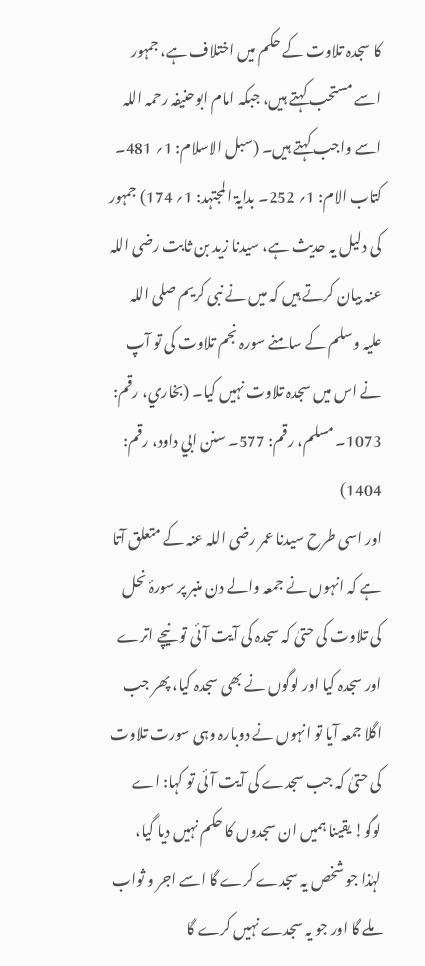کا سجدہ تلاوت کے حکم میں اختلاف ہے، جمہور اسے مستحب کہتے ہیں، جبکہ امام ابوحنیفہ رحمہ اللہ اسے واجب کہتے ہیں۔ (سبل الاسلام: 1؍ 481۔ کتاب الام: 1؍ 252۔ بدایۃ المجتہد: 1؍ 174) جمہور کی دلیل یہ حدیث ہے، سیدنا زید بن ثابت رضی اللہ عنہ بیان کرتے ہیں کہ میں نے نبی کریم صلی اللہ علیہ وسلم کے سامنے سورہ نجم تلاوت کی تو آپ نے اس میں سجدہ تلاوت نہیں کیا۔ (بخاري، رقم: 1073۔ مسلم، رقم: 577۔ سنن ابي داود، رقم: 1404)
اور اسی طرح سیدنا عمر رضی اللہ عنہ کے متعلق آتا ہے کہ انہوں نے جمعہ والے دن منبر پر سورۂ نحل کی تلاوت کی حتیٰ کہ سجدہ کی آیت آئی تو نیچے اترے اور سجدہ کیا اور لوگوں نے بھی سجدہ کیا، پھر جب اگلا جمعہ آیا تو انہوں نے دوبارہ وہی سورت تلاوت کی حتیٰ کہ جب سجدے کی آیت آئی تو کہا: اے لوگو! یقینا ہمیں ان سجدوں کا حکم نہیں دیا گیا، لہٰذا جو شخص یہ سجدے کرے گا اسے اجر و ثواب ملے گا اور جو یہ سجدے نہیں کرے گا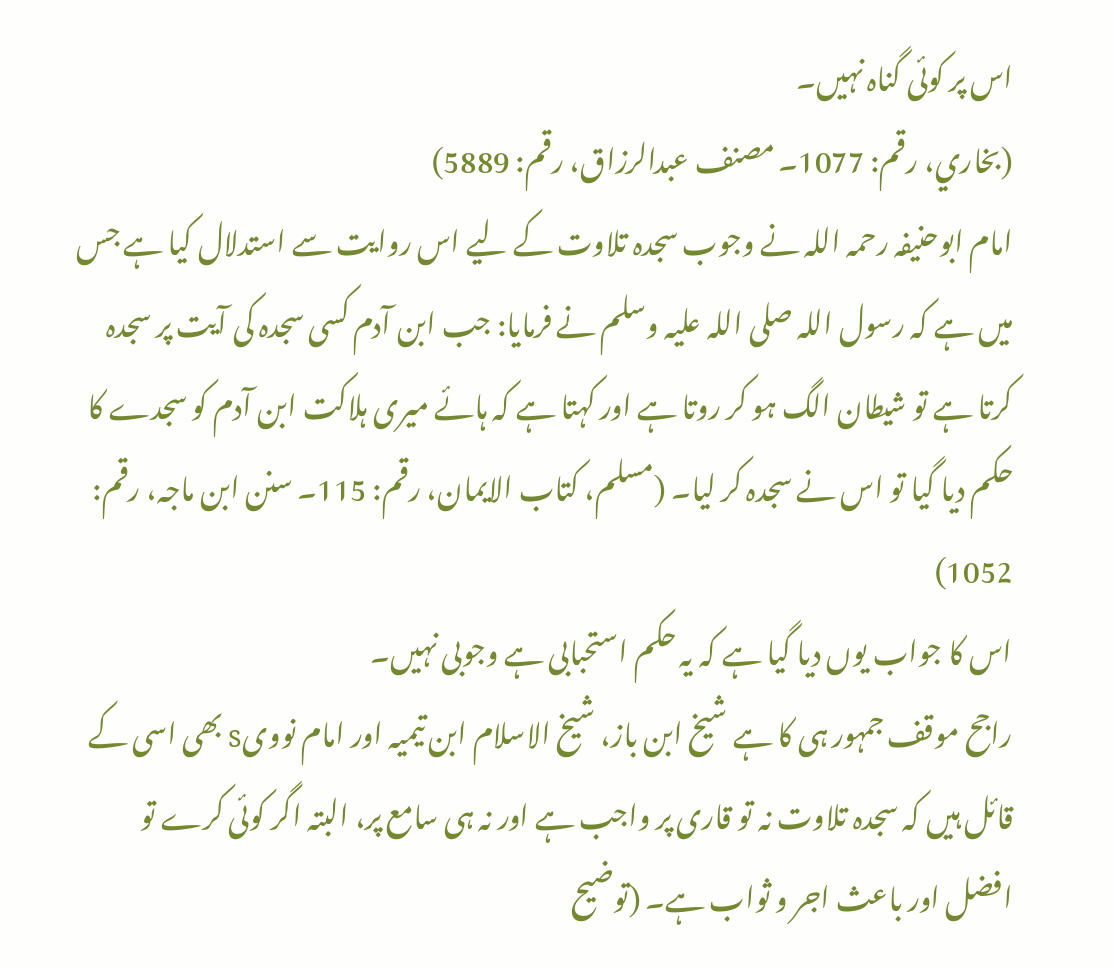اس پر کوئی گناہ نہیں۔
(بخاري، رقم: 1077۔ مصنف عبدالرزاق، رقم: 5889)
امام ابوحنیفہ رحمہ اللہ نے وجوب سجدہ تلاوت کے لیے اس روایت سے استدلال کیا ہے جس میں ہے کہ رسول اللہ صلی اللہ علیہ وسلم نے فرمایا: جب ابن آدم کسی سجدہ کی آیت پر سجدہ کرتا ہے تو شیطان الگ ہو کر روتا ہے اور کہتا ہے کہ ہائے میری ہلاکت ابن آدم کو سجدے کا حکم دیا گیا تو اس نے سجدہ کر لیا۔ (مسلم، کتاب الایمان، رقم: 115۔ سنن ابن ماجہ، رقم: 1052)
اس کا جواب یوں دیا گیا ہے کہ یہ حکم استحبابی ہے وجوبی نہیں۔
راجح موقف جمہور ہی کا ہے شیخ ابن باز، شیخ الاسلام ابن تیمیہ اور امام نوویs بھی اسی کے قائل ہیں کہ سجدہ تلاوت نہ تو قاری پر واجب ہے اور نہ ہی سامع پر، البتہ اگر کوئی کرے تو افضل اور باعث اجر و ثواب ہے۔ (توضیح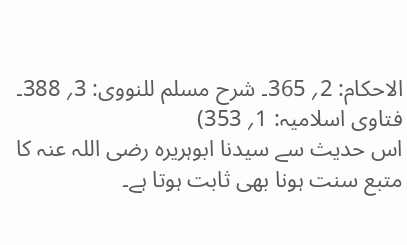الاحکام: 2؍ 365۔ شرح مسلم للنووی: 3؍ 388۔ فتاوی اسلامیہ: 1؍ 353)
اس حدیث سے سیدنا ابوہریرہ رضی اللہ عنہ کا متبع سنت ہونا بھی ثابت ہوتا ہے۔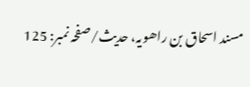مسند اسحاق بن راھویہ، حدیث/صفحہ نمبر: 125